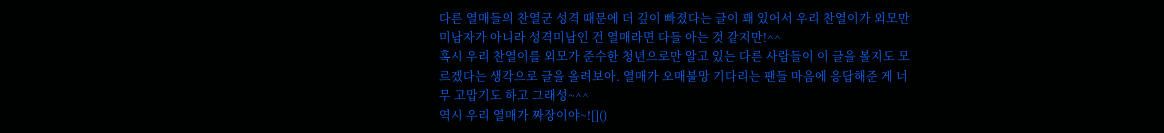다른 열매들의 찬열군 성격 때문에 더 깊이 빠졌다는 글이 꽤 있어서 우리 찬열이가 외모만 미남자가 아니라 성격미남인 건 열매라면 다들 아는 것 같지만!^^
혹시 우리 찬열이를 외모가 준수한 청년으로만 알고 있는 다른 사람들이 이 글을 볼지도 모르겠다는 생각으로 글을 올려보아. 열매가 오매불망 기다리는 팬들 마음에 응답해준 게 너무 고맙기도 하고 그래성~^^
역시 우리 열매가 짜장이야~![]()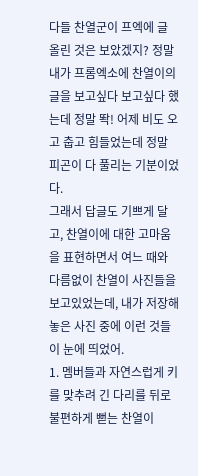다들 찬열군이 프엑에 글 올린 것은 보았겠지? 정말 내가 프롬엑소에 찬열이의 글을 보고싶다 보고싶다 했는데 정말 똭! 어제 비도 오고 춥고 힘들었는데 정말 피곤이 다 풀리는 기분이었다.
그래서 답글도 기쁘게 달고, 찬열이에 대한 고마움을 표현하면서 여느 때와 다름없이 찬열이 사진들을 보고있었는데, 내가 저장해놓은 사진 중에 이런 것들이 눈에 띄었어.
1. 멤버들과 자연스럽게 키를 맞추려 긴 다리를 뒤로 불편하게 뻗는 찬열이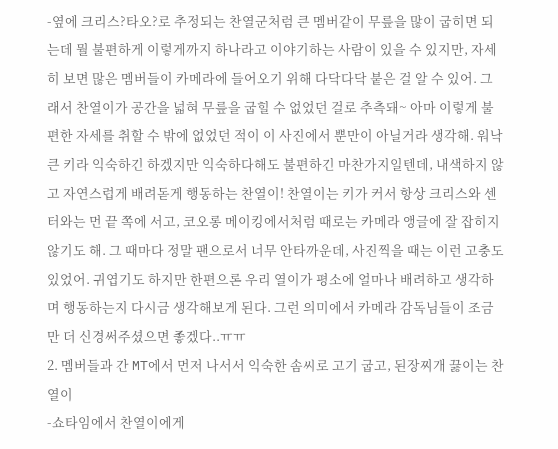-옆에 크리스?타오?로 추정되는 찬열군처럼 큰 멤버같이 무릎을 많이 굽히면 되는데 뭘 불편하게 이렇게까지 하나라고 이야기하는 사람이 있을 수 있지만, 자세히 보면 많은 멤버들이 카메라에 들어오기 위해 다닥다닥 붙은 걸 알 수 있어. 그래서 찬열이가 공간을 넓혀 무릎을 굽힐 수 없었던 걸로 추측돼~ 아마 이렇게 불편한 자세를 취할 수 밖에 없었던 적이 이 사진에서 뿐만이 아닐거라 생각해. 워낙 큰 키라 익숙하긴 하겠지만 익숙하다해도 불편하긴 마찬가지일텐데, 내색하지 않고 자연스럽게 배려돋게 행동하는 찬열이! 찬열이는 키가 커서 항상 크리스와 센터와는 먼 끝 쪽에 서고, 코오롱 메이킹에서처럼 때로는 카메라 앵글에 잘 잡히지 않기도 해. 그 때마다 정말 팬으로서 너무 안타까운데, 사진찍을 때는 이런 고충도 있었어. 귀엽기도 하지만 한편으론 우리 열이가 평소에 얼마나 배려하고 생각하며 행동하는지 다시금 생각해보게 된다. 그런 의미에서 카메라 감독님들이 조금만 더 신경써주셨으면 좋겠다..ㅠㅠ
2. 멤버들과 간 MT에서 먼저 나서서 익숙한 솜씨로 고기 굽고, 된장찌개 끓이는 찬열이
-쇼타임에서 찬열이에게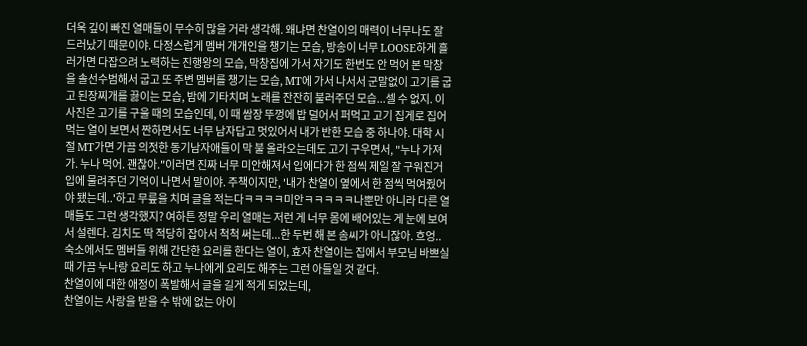더욱 깊이 빠진 열매들이 무수히 많을 거라 생각해. 왜냐면 찬열이의 매력이 너무나도 잘 드러났기 때문이야. 다정스럽게 멤버 개개인을 챙기는 모습, 방송이 너무 LOOSE하게 흘러가면 다잡으려 노력하는 진행왕의 모습, 막창집에 가서 자기도 한번도 안 먹어 본 막창을 솔선수범해서 굽고 또 주변 멤버를 챙기는 모습, MT에 가서 나서서 군말없이 고기를 굽고 된장찌개를 끓이는 모습, 밤에 기타치며 노래를 잔잔히 불러주던 모습...셀 수 없지. 이 사진은 고기를 구울 때의 모습인데, 이 때 쌈장 뚜껑에 밥 덜어서 퍼먹고 고기 집게로 집어먹는 열이 보면서 짠하면서도 너무 남자답고 멋있어서 내가 반한 모습 중 하나야. 대학 시절 MT가면 가끔 의젓한 동기남자애들이 막 불 올라오는데도 고기 구우면서, "누나 가져가. 누나 먹어. 괜찮아."이러면 진짜 너무 미안해져서 입에다가 한 점씩 제일 잘 구워진거 입에 물려주던 기억이 나면서 말이야. 주책이지만, '내가 찬열이 옆에서 한 점씩 먹여줬어야 됐는데..'하고 무릎을 치며 글을 적는다ㅋㅋㅋㅋ미안ㅋㅋㅋㅋㅋ나뿐만 아니라 다른 열매들도 그런 생각했지? 여하튼 정말 우리 열매는 저런 게 너무 몸에 배어있는 게 눈에 보여서 설렌다. 김치도 딱 적당히 잡아서 척척 써는데...한 두번 해 본 솜씨가 아니잖아. 흐엉.. 숙소에서도 멤버들 위해 간단한 요리를 한다는 열이, 효자 찬열이는 집에서 부모님 바쁘실 때 가끔 누나랑 요리도 하고 누나에게 요리도 해주는 그런 아들일 것 같다.
찬열이에 대한 애정이 폭발해서 글을 길게 적게 되었는데,
찬열이는 사랑을 받을 수 밖에 없는 아이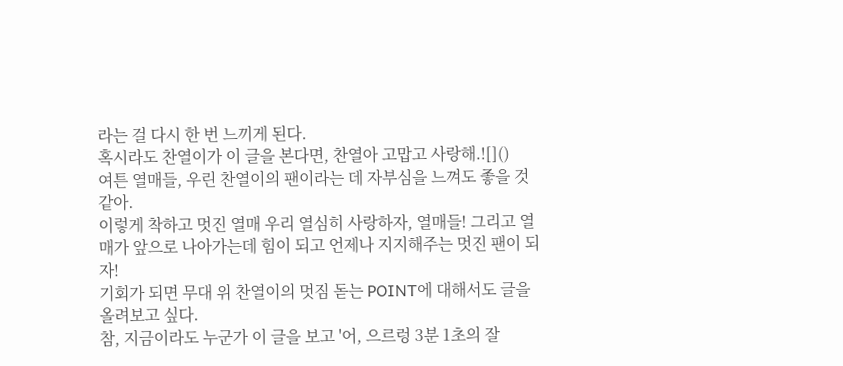라는 걸 다시 한 번 느끼게 된다.
혹시라도 찬열이가 이 글을 본다면, 찬열아 고맙고 사랑해.![]()
여튼 열매들, 우린 찬열이의 팬이라는 데 자부심을 느껴도 좋을 것 같아.
이렇게 착하고 멋진 열매 우리 열심히 사랑하자, 열매들! 그리고 열매가 앞으로 나아가는데 힘이 되고 언제나 지지해주는 멋진 팬이 되자!
기회가 되면 무대 위 찬열이의 멋짐 돋는 POINT에 대해서도 글을 올려보고 싶다.
참, 지금이라도 누군가 이 글을 보고 '어, 으르렁 3분 1초의 잘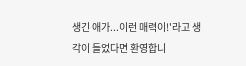생긴 애가...이런 매력이!'라고 생각이 들었다면 환영합니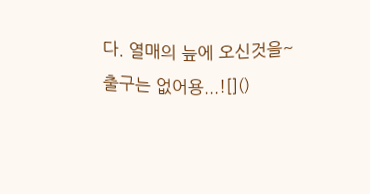다. 열매의 늪에 오신것을~ 출구는 없어용...![]()